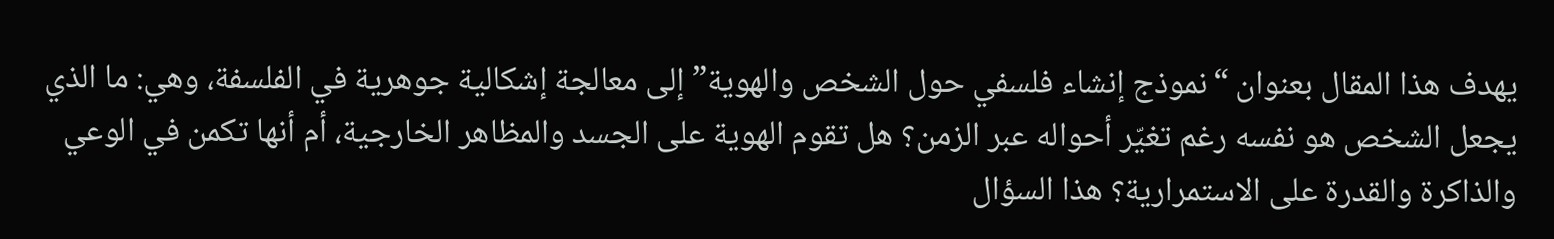يهدف هذا المقال بعنوان “نموذج إنشاء فلسفي حول الشخص والهوية” إلى معالجة إشكالية جوهرية في الفلسفة، وهي: ما الذي يجعل الشخص هو نفسه رغم تغيّر أحواله عبر الزمن؟ هل تقوم الهوية على الجسد والمظاهر الخارجية، أم أنها تكمن في الوعي والذاكرة والقدرة على الاستمرارية؟ هذا السؤال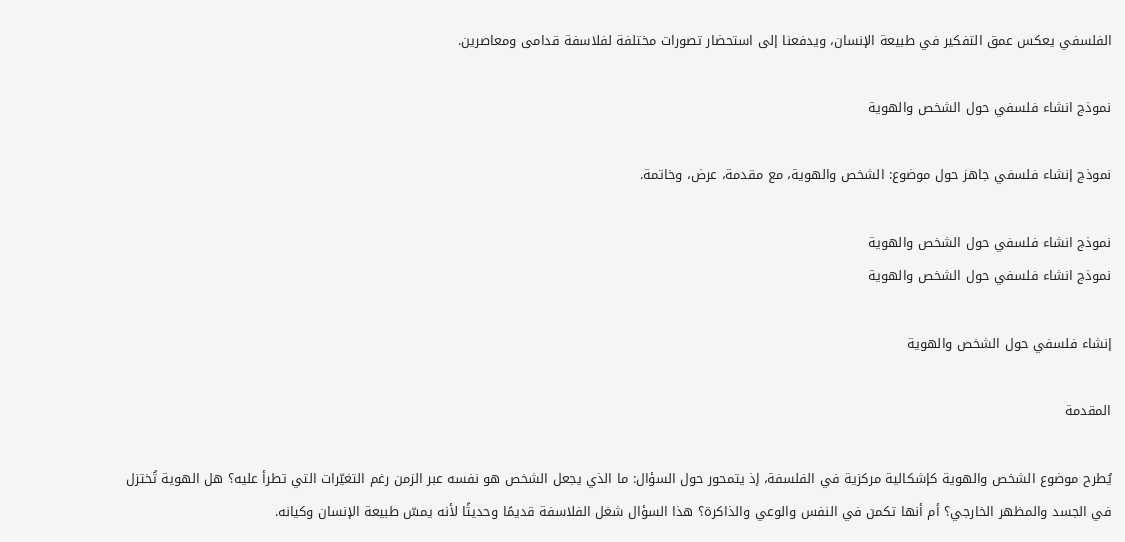الفلسفي يعكس عمق التفكير في طبيعة الإنسان، ويدفعنا إلى استحضار تصورات مختلفة لفلاسفة قدامى ومعاصرين.

نموذج انشاء فلسفي حول الشخص والهوية

نموذج إنشاء فلسفي جاهز حول موضوع: الشخص والهوية، مع مقدمة، عرض، وخاتمة.

نموذج انشاء فلسفي حول الشخص والهوية
نموذج انشاء فلسفي حول الشخص والهوية

إنشاء فلسفي حول الشخص والهوية

المقدمة

يُطرح موضوع الشخص والهوية كإشكالية مركزية في الفلسفة، إذ يتمحور حول السؤال: ما الذي يجعل الشخص هو نفسه عبر الزمن رغم التغيّرات التي تطرأ عليه؟ هل الهوية تُختزل في الجسد والمظهر الخارجي؟ أم أنها تكمن في النفس والوعي والذاكرة؟ هذا السؤال شغل الفلاسفة قديمًا وحديثًا لأنه يمسّ طبيعة الإنسان وكيانه.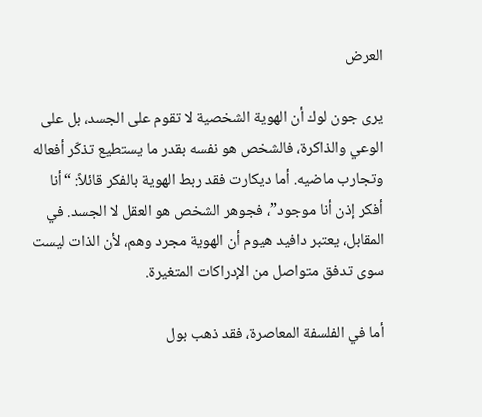العرض

يرى جون لوك أن الهوية الشخصية لا تقوم على الجسد، بل على الوعي والذاكرة، فالشخص هو نفسه بقدر ما يستطيع تذكّر أفعاله وتجارب ماضيه. أما ديكارت فقد ربط الهوية بالفكر قائلاً: “أنا أفكر إذن أنا موجود”، فجوهر الشخص هو العقل لا الجسد. في المقابل، يعتبر دافيد هيوم أن الهوية مجرد وهم، لأن الذات ليست سوى تدفق متواصل من الإدراكات المتغيرة.

أما في الفلسفة المعاصرة، فقد ذهب بول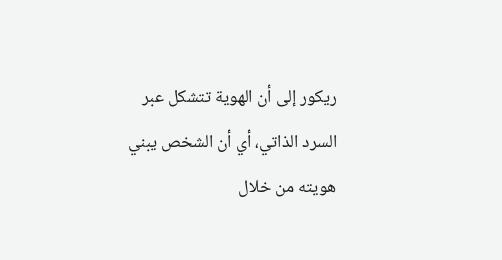ريكور إلى أن الهوية تتشكل عبر السرد الذاتي، أي أن الشخص يبني هويته من خلال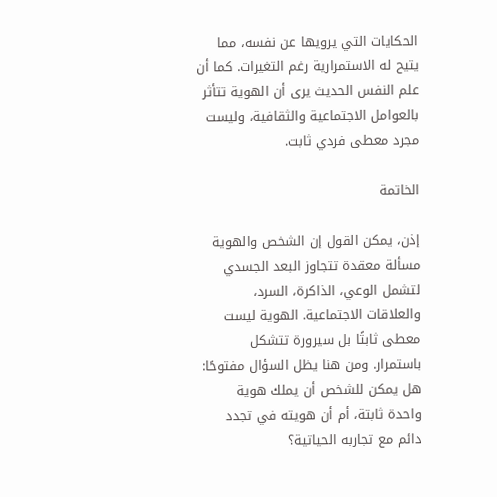الحكايات التي يرويها عن نفسه، مما يتيح له الاستمرارية رغم التغيرات. كما أن علم النفس الحديث يرى أن الهوية تتأثر بالعوامل الاجتماعية والثقافية، وليست مجرد معطى فردي ثابت.

الخاتمة

إذن، يمكن القول إن الشخص والهوية مسألة معقدة تتجاوز البعد الجسدي لتشمل الوعي، الذاكرة، السرد، والعلاقات الاجتماعية. الهوية ليست معطى ثابتًا بل سيرورة تتشكل باستمرار. ومن هنا يظل السؤال مفتوحًا: هل يمكن للشخص أن يملك هوية واحدة ثابتة، أم أن هويته في تجدد دائم مع تجاربه الحياتية؟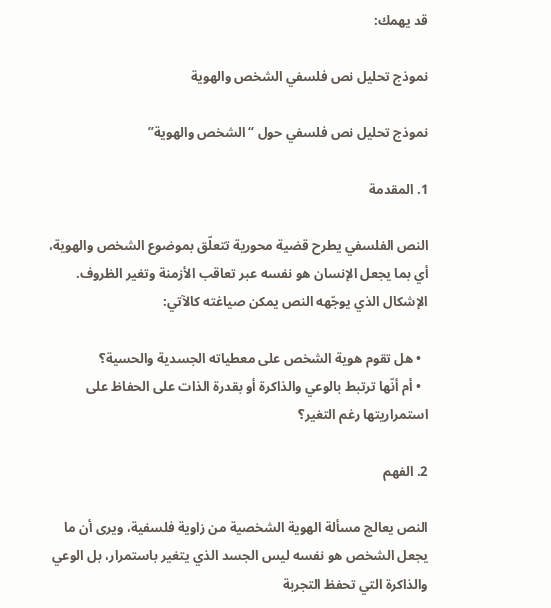قد يهمك:

نموذج تحليل نص فلسفي الشخص والهوية

نموذج تحليل نص فلسفي حول “الشخص والهوية”

1. المقدمة

النص الفلسفي يطرح قضية محورية تتعلّق بموضوع الشخص والهوية، أي بما يجعل الإنسان هو نفسه عبر تعاقب الأزمنة وتغير الظروف. الإشكال الذي يوجّهه النص يمكن صياغته كالآتي:

  • هل تقوم هوية الشخص على معطياته الجسدية والحسية؟
  • أم أنّها ترتبط بالوعي والذاكرة أو بقدرة الذات على الحفاظ على استمراريتها رغم التغير؟

2. الفهم

النص يعالج مسألة الهوية الشخصية من زاوية فلسفية، ويرى أن ما يجعل الشخص هو نفسه ليس الجسد الذي يتغير باستمرار، بل الوعي والذاكرة التي تحفظ التجربة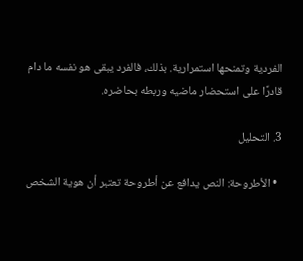الفردية وتمنحها استمرارية. بذلك، فالفرد يبقى هو نفسه ما دام قادرًا على استحضار ماضيه وربطه بحاضره.

3. التحليل

  • الأطروحة: النص يدافع عن أطروحة تعتبر أن هوية الشخص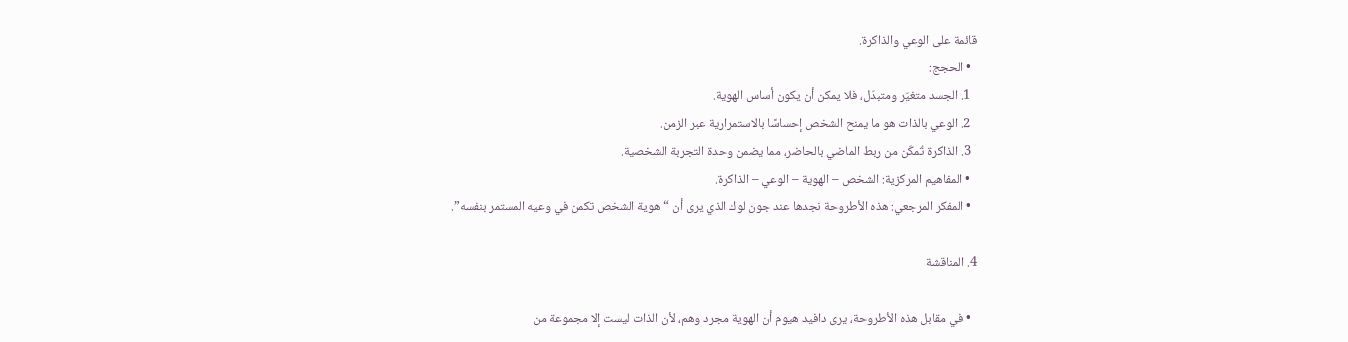قائمة على الوعي والذاكرة.
  • الحجج:
  1. الجسد متغيّر ومتبدّل، فلا يمكن أن يكون أساس الهوية.
  2. الوعي بالذات هو ما يمنح الشخص إحساسًا بالاستمرارية عبر الزمن.
  3. الذاكرة تُمكّن من ربط الماضي بالحاضر، مما يضمن وحدة التجربة الشخصية.
  • المفاهيم المركزية: الشخص – الهوية – الوعي – الذاكرة.
  • المفكر المرجعي: هذه الأطروحة نجدها عند جون لوك الذي يرى أن “هوية الشخص تكمن في وعيه المستمر بنفسه”.

4. المناقشة

  • في مقابل هذه الأطروحة، يرى دافيد هيوم أن الهوية مجرد وهم، لأن الذات ليست إلا مجموعة من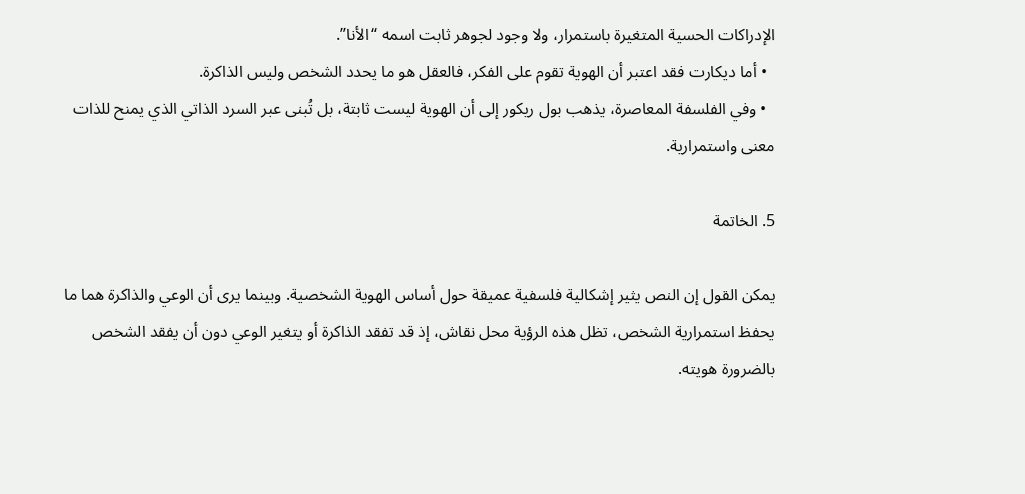الإدراكات الحسية المتغيرة باستمرار، ولا وجود لجوهر ثابت اسمه “الأنا”.
  • أما ديكارت فقد اعتبر أن الهوية تقوم على الفكر، فالعقل هو ما يحدد الشخص وليس الذاكرة.
  • وفي الفلسفة المعاصرة، يذهب بول ريكور إلى أن الهوية ليست ثابتة، بل تُبنى عبر السرد الذاتي الذي يمنح للذات معنى واستمرارية.

5. الخاتمة

يمكن القول إن النص يثير إشكالية فلسفية عميقة حول أساس الهوية الشخصية. وبينما يرى أن الوعي والذاكرة هما ما يحفظ استمرارية الشخص، تظل هذه الرؤية محل نقاش، إذ قد تفقد الذاكرة أو يتغير الوعي دون أن يفقد الشخص بالضرورة هويته.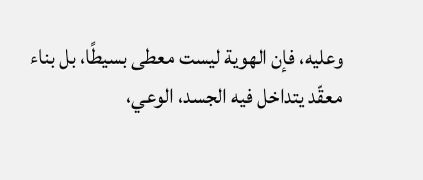وعليه، فإن الهوية ليست معطى بسيطًا، بل بناء معقّد يتداخل فيه الجسد، الوعي،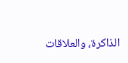الذاكرة، والعلاقات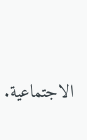الاجتماعية.